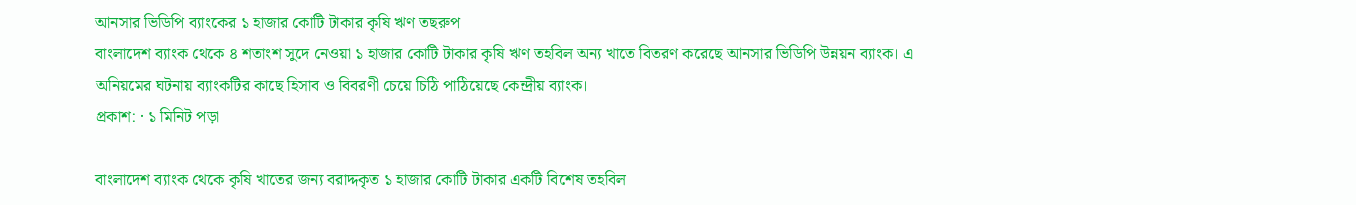আনসার ভিডিপি ব্যাংকের ১ হাজার কোটি টাকার কৃষি ঋণ তছরুপ
বাংলাদেশ ব্যাংক থেকে ৪ শতাংশ সুদে নেওয়া ১ হাজার কোটি টাকার কৃষি ঋণ তহবিল অন্য খাতে বিতরণ করেছে আনসার ভিডিপি উন্নয়ন ব্যাংক। এ অনিয়মের ঘটনায় ব্যাংকটির কাছে হিসাব ও বিবরণী চেয়ে চিঠি পাঠিয়েছে কেন্দ্রীয় ব্যাংক।
প্রকাশ: · ১ মিনিট পড়া

বাংলাদেশ ব্যাংক থেকে কৃষি খাতের জন্য বরাদ্দকৃত ১ হাজার কোটি টাকার একটি বিশেষ তহবিল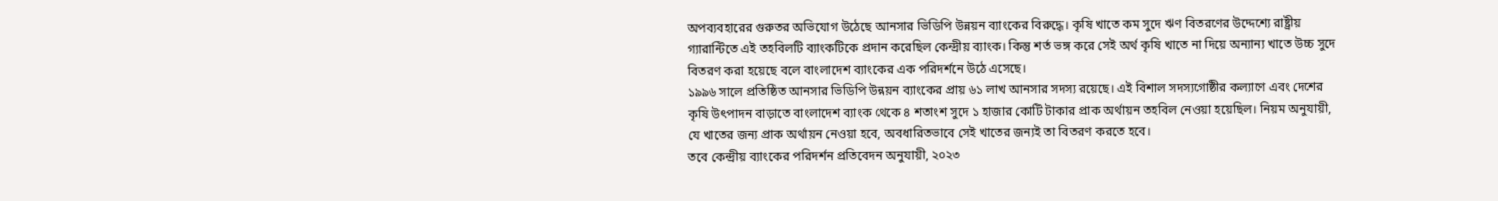অপব্যবহারের গুরুতর অভিযোগ উঠেছে আনসার ভিডিপি উন্নয়ন ব্যাংকের বিরুদ্ধে। কৃষি খাতে কম সুদে ঋণ বিতরণের উদ্দেশ্যে রাষ্ট্রীয় গ্যারান্টিতে এই তহবিলটি ব্যাংকটিকে প্রদান করেছিল কেন্দ্রীয় ব্যাংক। কিন্তু শর্ত ভঙ্গ করে সেই অর্থ কৃষি খাতে না দিয়ে অন্যান্য খাতে উচ্চ সুদে বিতরণ করা হয়েছে বলে বাংলাদেশ ব্যাংকের এক পরিদর্শনে উঠে এসেছে।
১৯৯৬ সালে প্রতিষ্ঠিত আনসার ভিডিপি উন্নয়ন ব্যাংকের প্রায় ৬১ লাখ আনসার সদস্য রয়েছে। এই বিশাল সদস্যগোষ্ঠীর কল্যাণে এবং দেশের কৃষি উৎপাদন বাড়াতে বাংলাদেশ ব্যাংক থেকে ৪ শতাংশ সুদে ১ হাজার কোটি টাকার প্রাক অর্থায়ন তহবিল নেওয়া হয়েছিল। নিয়ম অনুযায়ী, যে খাতের জন্য প্রাক অর্থায়ন নেওয়া হবে, অবধারিতভাবে সেই খাতের জন্যই তা বিতরণ করতে হবে।
তবে কেন্দ্রীয় ব্যাংকের পরিদর্শন প্রতিবেদন অনুযায়ী, ২০২৩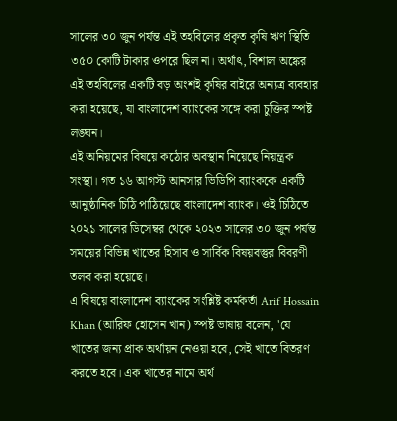সালের ৩০ জুন পর্যন্ত এই তহবিলের প্রকৃত কৃষি ঋণ স্থিতি ৩৫০ কোটি টাকার ওপরে ছিল না। অর্থাৎ, বিশাল অঙ্কের এই তহবিলের একটি বড় অংশই কৃষির বাইরে অন্যত্র ব্যবহার করা হয়েছে, যা বাংলাদেশ ব্যাংকের সঙ্গে করা চুক্তির স্পষ্ট লঙ্ঘন।
এই অনিয়মের বিষয়ে কঠোর অবস্থান নিয়েছে নিয়ন্ত্রক সংস্থা। গত ১৬ আগস্ট আনসার ভিডিপি ব্যাংককে একটি আনুষ্ঠানিক চিঠি পাঠিয়েছে বাংলাদেশ ব্যাংক। ওই চিঠিতে ২০২১ সালের ডিসেম্বর থেকে ২০২৩ সালের ৩০ জুন পর্যন্ত সময়ের বিভিন্ন খাতের হিসাব ও সার্বিক বিষয়বস্তুর বিবরণী তলব করা হয়েছে।
এ বিষয়ে বাংলাদেশ ব্যাংকের সংশ্লিষ্ট কর্মকর্তা Arif Hossain Khan (আরিফ হোসেন খান) স্পষ্ট ভাষায় বলেন, 'যে খাতের জন্য প্রাক অর্থায়ন নেওয়া হবে, সেই খাতে বিতরণ করতে হবে। এক খাতের নামে অর্থ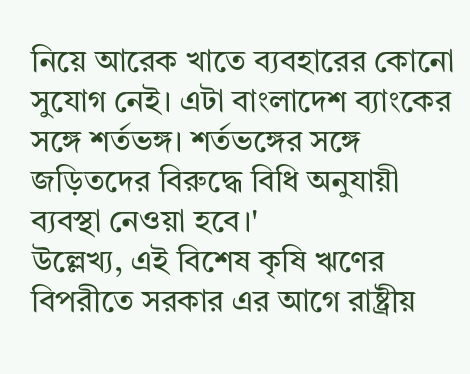নিয়ে আরেক খাতে ব্যবহারের কোনো সুযোগ নেই। এটা বাংলাদেশ ব্যাংকের সঙ্গে শর্তভঙ্গ। শর্তভঙ্গের সঙ্গে জড়িতদের বিরুদ্ধে বিধি অনুযায়ী ব্যবস্থা নেওয়া হবে।'
উল্লেখ্য, এই বিশেষ কৃষি ঋণের বিপরীতে সরকার এর আগে রাষ্ট্রীয়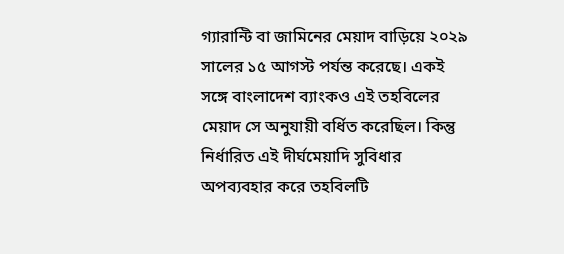গ্যারান্টি বা জামিনের মেয়াদ বাড়িয়ে ২০২৯ সালের ১৫ আগস্ট পর্যন্ত করেছে। একই সঙ্গে বাংলাদেশ ব্যাংকও এই তহবিলের মেয়াদ সে অনুযায়ী বর্ধিত করেছিল। কিন্তু নির্ধারিত এই দীর্ঘমেয়াদি সুবিধার অপব্যবহার করে তহবিলটি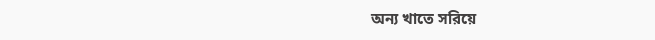অন্য খাতে সরিয়ে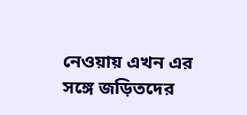নেওয়ায় এখন এর সঙ্গে জড়িতদের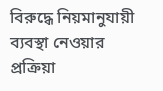বিরুদ্ধে নিয়মানুযায়ী ব্যবস্থা নেওয়ার প্রক্রিয়া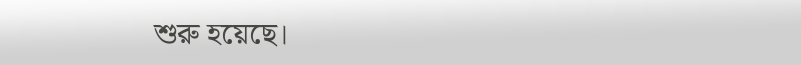শুরু হয়েছে।